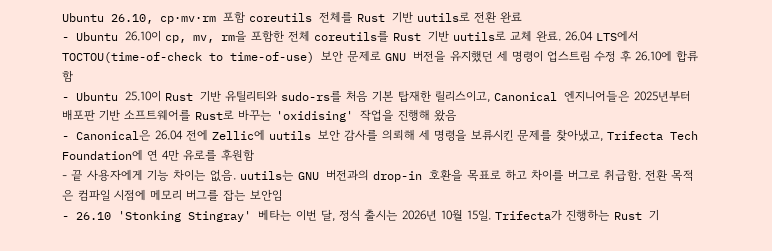Ubuntu 26.10, cp·mv·rm 포함 coreutils 전체를 Rust 기반 uutils로 전환 완료
- Ubuntu 26.10이 cp, mv, rm을 포함한 전체 coreutils를 Rust 기반 uutils로 교체 완료. 26.04 LTS에서 TOCTOU(time-of-check to time-of-use) 보안 문제로 GNU 버전을 유지했던 세 명령이 업스트림 수정 후 26.10에 합류함
- Ubuntu 25.10이 Rust 기반 유틸리티와 sudo-rs를 처음 기본 탑재한 릴리스이고, Canonical 엔지니어들은 2025년부터 배포판 기반 소프트웨어를 Rust로 바꾸는 'oxidising' 작업을 진행해 왔음
- Canonical은 26.04 전에 Zellic에 uutils 보안 감사를 의뢰해 세 명령을 보류시킨 문제를 찾아냈고, Trifecta Tech Foundation에 연 4만 유로를 후원함
- 끝 사용자에게 기능 차이는 없음. uutils는 GNU 버전과의 drop-in 호환을 목표로 하고 차이를 버그로 취급함. 전환 목적은 컴파일 시점에 메모리 버그를 잡는 보안임
- 26.10 'Stonking Stingray' 베타는 이번 달, 정식 출시는 2026년 10월 15일. Trifecta가 진행하는 Rust 기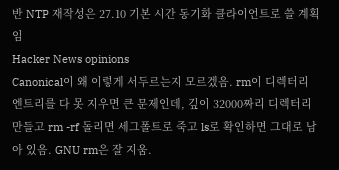반 NTP 재작성은 27.10 기본 시간 동기화 클라이언트로 쓸 계획임
Hacker News opinions
Canonical이 왜 이렇게 서두르는지 모르겠음. rm이 디렉터리 엔트리를 다 못 지우면 큰 문제인데, 깊이 32000짜리 디렉터리 만들고 rm -rf 돌리면 세그폴트로 죽고 ls로 확인하면 그대로 남아 있음. GNU rm은 잘 지움.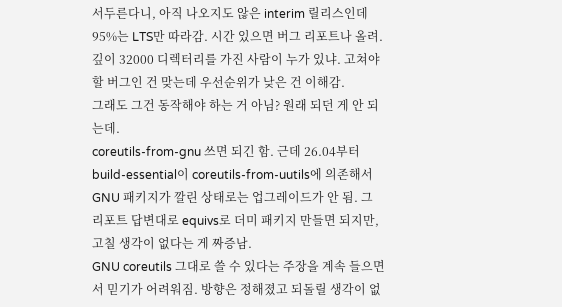서두른다니, 아직 나오지도 않은 interim 릴리스인데 95%는 LTS만 따라감. 시간 있으면 버그 리포트나 올려.
깊이 32000 디렉터리를 가진 사람이 누가 있냐. 고쳐야 할 버그인 건 맞는데 우선순위가 낮은 건 이해감.
그래도 그건 동작해야 하는 거 아님? 원래 되던 게 안 되는데.
coreutils-from-gnu 쓰면 되긴 함. 근데 26.04부터 build-essential이 coreutils-from-uutils에 의존해서 GNU 패키지가 깔린 상태로는 업그레이드가 안 됨. 그 리포트 답변대로 equivs로 더미 패키지 만들면 되지만, 고칠 생각이 없다는 게 짜증남.
GNU coreutils 그대로 쓸 수 있다는 주장을 계속 들으면서 믿기가 어려워짐. 방향은 정해졌고 되돌릴 생각이 없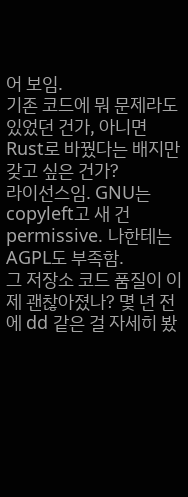어 보임.
기존 코드에 뭐 문제라도 있었던 건가, 아니면 Rust로 바꿨다는 배지만 갖고 싶은 건가?
라이선스임. GNU는 copyleft고 새 건 permissive. 나한테는 AGPL도 부족함.
그 저장소 코드 품질이 이제 괜찮아졌나? 몇 년 전에 dd 같은 걸 자세히 봤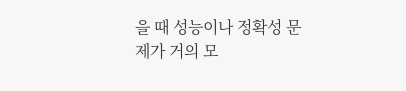을 때 성능이나 정확성 문제가 거의 모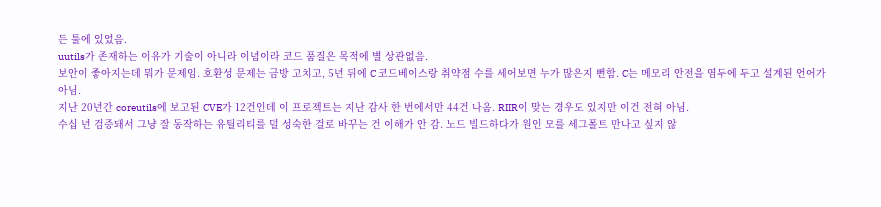든 툴에 있었음.
uutils가 존재하는 이유가 기술이 아니라 이념이라 코드 품질은 목적에 별 상관없음.
보안이 좋아지는데 뭐가 문제임. 호환성 문제는 금방 고치고, 5년 뒤에 C 코드베이스랑 취약점 수를 세어보면 누가 많은지 뻔함. C는 메모리 안전을 염두에 두고 설계된 언어가 아님.
지난 20년간 coreutils에 보고된 CVE가 12건인데 이 프로젝트는 지난 감사 한 번에서만 44건 나옴. RIIR이 맞는 경우도 있지만 이건 전혀 아님.
수십 년 검증돼서 그냥 잘 동작하는 유틸리티를 덜 성숙한 걸로 바꾸는 건 이해가 안 감. 노드 빌드하다가 원인 모를 세그폴트 만나고 싶지 않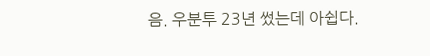음. 우분투 23년 썼는데 아쉽다.